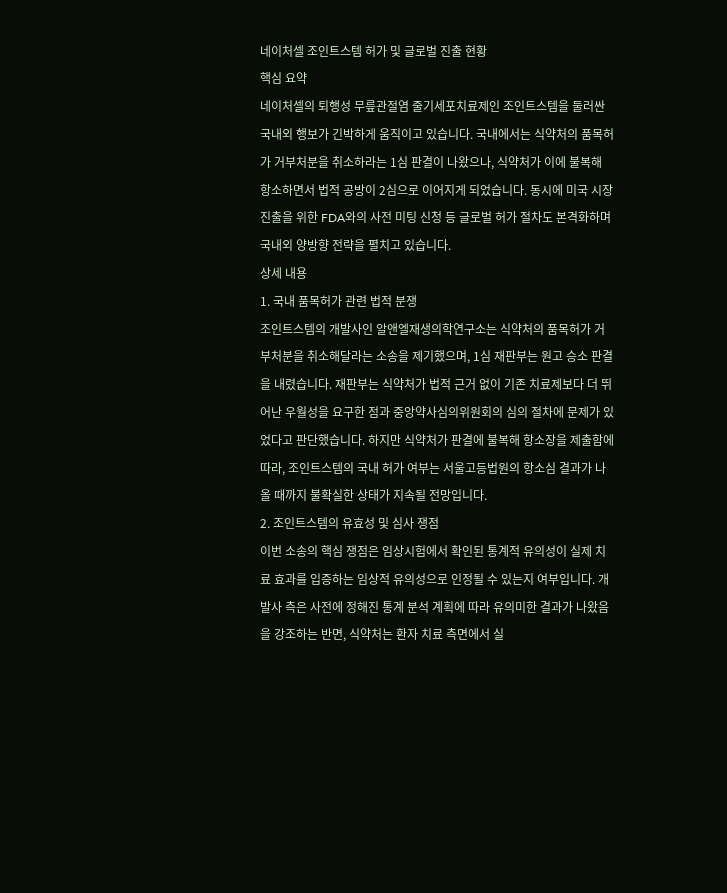네이처셀 조인트스템 허가 및 글로벌 진출 현황
핵심 요약
네이처셀의 퇴행성 무릎관절염 줄기세포치료제인 조인트스템을 둘러싼 국내외 행보가 긴박하게 움직이고 있습니다. 국내에서는 식약처의 품목허가 거부처분을 취소하라는 1심 판결이 나왔으나, 식약처가 이에 불복해 항소하면서 법적 공방이 2심으로 이어지게 되었습니다. 동시에 미국 시장 진출을 위한 FDA와의 사전 미팅 신청 등 글로벌 허가 절차도 본격화하며 국내외 양방향 전략을 펼치고 있습니다.
상세 내용
1. 국내 품목허가 관련 법적 분쟁
조인트스템의 개발사인 알앤엘재생의학연구소는 식약처의 품목허가 거부처분을 취소해달라는 소송을 제기했으며, 1심 재판부는 원고 승소 판결을 내렸습니다. 재판부는 식약처가 법적 근거 없이 기존 치료제보다 더 뛰어난 우월성을 요구한 점과 중앙약사심의위원회의 심의 절차에 문제가 있었다고 판단했습니다. 하지만 식약처가 판결에 불복해 항소장을 제출함에 따라, 조인트스템의 국내 허가 여부는 서울고등법원의 항소심 결과가 나올 때까지 불확실한 상태가 지속될 전망입니다.
2. 조인트스템의 유효성 및 심사 쟁점
이번 소송의 핵심 쟁점은 임상시험에서 확인된 통계적 유의성이 실제 치료 효과를 입증하는 임상적 유의성으로 인정될 수 있는지 여부입니다. 개발사 측은 사전에 정해진 통계 분석 계획에 따라 유의미한 결과가 나왔음을 강조하는 반면, 식약처는 환자 치료 측면에서 실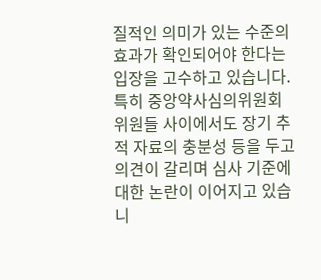질적인 의미가 있는 수준의 효과가 확인되어야 한다는 입장을 고수하고 있습니다. 특히 중앙약사심의위원회 위원들 사이에서도 장기 추적 자료의 충분성 등을 두고 의견이 갈리며 심사 기준에 대한 논란이 이어지고 있습니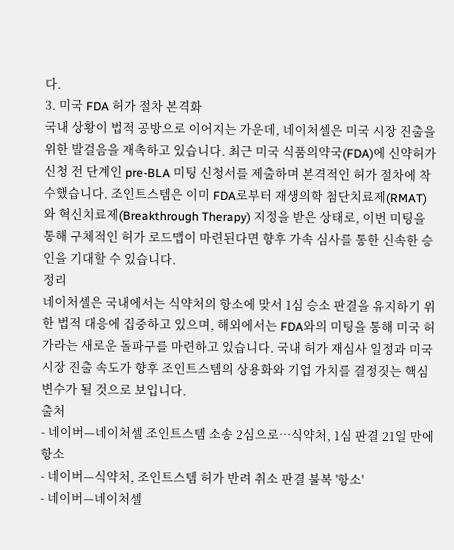다.
3. 미국 FDA 허가 절차 본격화
국내 상황이 법적 공방으로 이어지는 가운데, 네이처셀은 미국 시장 진출을 위한 발걸음을 재촉하고 있습니다. 최근 미국 식품의약국(FDA)에 신약허가 신청 전 단계인 pre-BLA 미팅 신청서를 제출하며 본격적인 허가 절차에 착수했습니다. 조인트스템은 이미 FDA로부터 재생의학 첨단치료제(RMAT)와 혁신치료제(Breakthrough Therapy) 지정을 받은 상태로, 이번 미팅을 통해 구체적인 허가 로드맵이 마련된다면 향후 가속 심사를 통한 신속한 승인을 기대할 수 있습니다.
정리
네이처셀은 국내에서는 식약처의 항소에 맞서 1심 승소 판결을 유지하기 위한 법적 대응에 집중하고 있으며, 해외에서는 FDA와의 미팅을 통해 미국 허가라는 새로운 돌파구를 마련하고 있습니다. 국내 허가 재심사 일정과 미국 시장 진출 속도가 향후 조인트스템의 상용화와 기업 가치를 결정짓는 핵심 변수가 될 것으로 보입니다.
출처
- 네이버—네이처셀 조인트스템 소송 2심으로…식약처, 1심 판결 21일 만에 항소
- 네이버—식약처, 조인트스템 허가 반려 취소 판결 불복 '항소'
- 네이버—네이처셀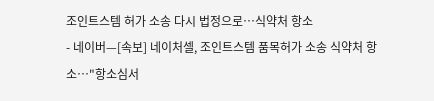조인트스템 허가 소송 다시 법정으로…식약처 항소
- 네이버—[속보] 네이처셀, 조인트스템 품목허가 소송 식약처 항소…"항소심서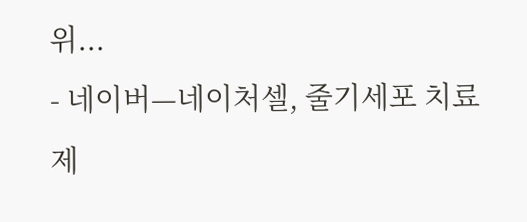위...
- 네이버—네이처셀, 줄기세포 치료제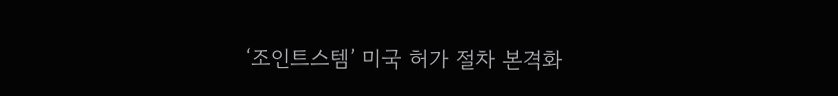‘조인트스템’ 미국 허가 절차 본격화